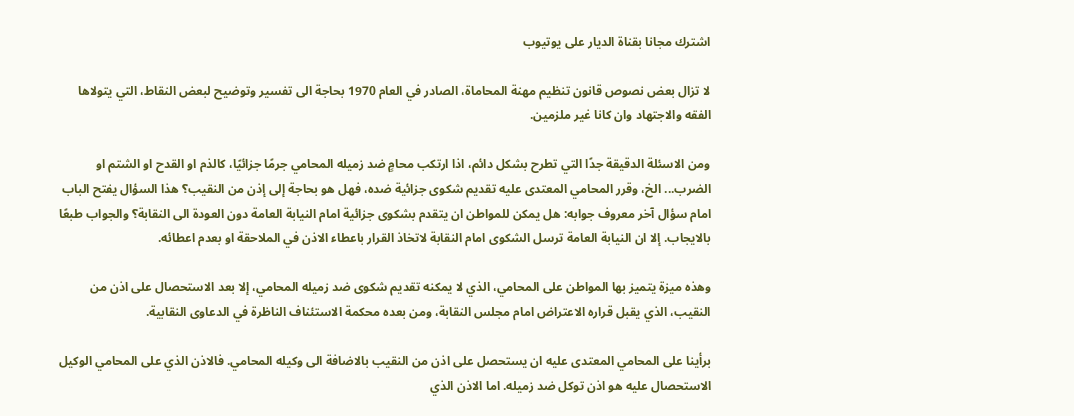اشترك مجانا بقناة الديار على يوتيوب

لا تزال بعض نصوص قانون تنظيم مهنة المحاماة، الصادر في العام 1970 بحاجة الى تفسير وتوضيح لبعض النقاط، التي يتولاها الفقه والاجتهاد وان كانا غير ملزمين.

ومن الاسئلة الدقيقة جدًا التي تطرح بشكل دائم، اذا ارتكب محامٍ ضد زميله المحامي جرمًا جزائيًا، كالذم او القدح او الشتم او الضرب... الخ، وقرر المحامي المعتدى عليه تقديم شكوى جزائية ضده، فهل هو بحاجة إلى إذن من النقيب؟ هذا السؤال يفتح الباب امام سؤال آخر معروف جوابه: هل يمكن للمواطن ان يتقدم بشكوى جزائية امام النيابة العامة دون العودة الى النقابة؟ والجواب طبعًا بالايجاب. إلا ان النيابة العامة ترسل الشكوى امام النقابة لاتخاذ القرار باعطاء الاذن في الملاحقة او بعدم اعطائه.

وهذه ميزة يتميز بها المواطن على المحامي، الذي لا يمكنه تقديم شكوى ضد زميله المحامي، إلا بعد الاستحصال على اذن من النقيب، الذي يقبل قراره الاعتراض امام مجلس النقابة، ومن بعده محكمة الاستئناف الناظرة في الدعاوى النقابية.

برأينا على المحامي المعتدى عليه ان يستحصل على اذن من النقيب بالاضافة الى وكيله المحامي. فالاذن الذي على المحامي الوكيل الاستحصال عليه هو اذن توكل ضد زميله. اما الاذن الذي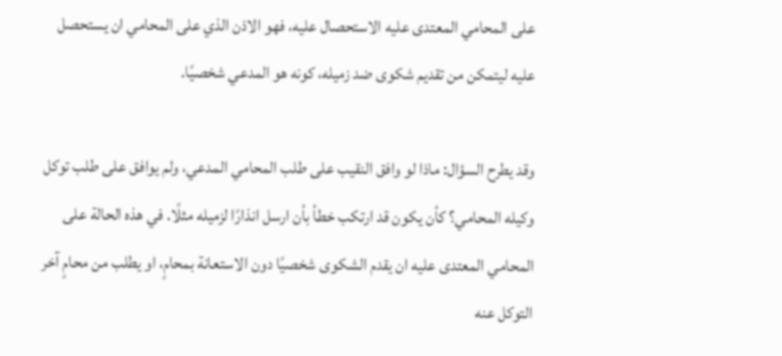على المحامي المعتدى عليه الاستحصال عليه، فهو الاذن الذي على المحامي ان يستحصل عليه ليتمكن من تقديم شكوى ضد زميله، كونه هو المدعي شخصيًا.

وقد يطرح السؤال: ماذا لو وافق النقيب على طلب المحامي المدعي، ولم يوافق على طلب توكل وكيله المحامي؟ كأن يكون قد ارتكب خطأ بأن ارسل انذارًا لزميله مثلًا. في هذه الحالة على المحامي المعتدى عليه ان يقدم الشكوى شخصيًا دون الاستعانة بمحامٍ، او يطلب من محامٍ آخر التوكل عنه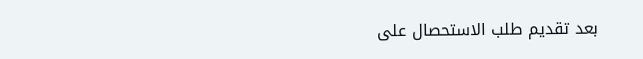بعد تقديم طلب الاستحصال على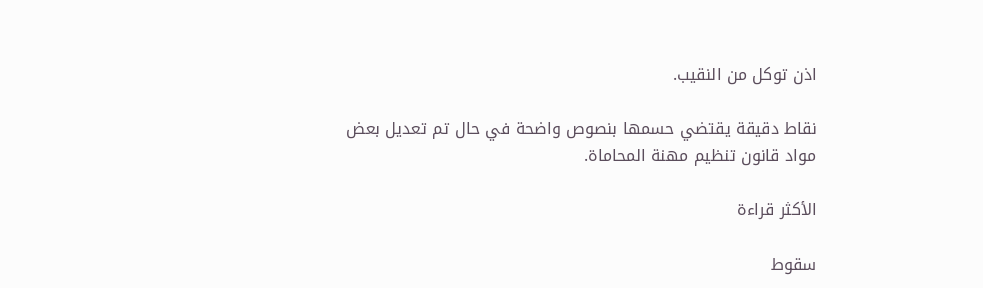اذن توكل من النقيب.

نقاط دقيقة يقتضي حسمها بنصوص واضحة في حال تم تعديل بعض مواد قانون تنظيم مهنة المحاماة.

الأكثر قراءة

سقوط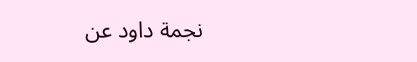نجمة داود عن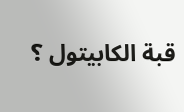قبة الكابيتول ؟